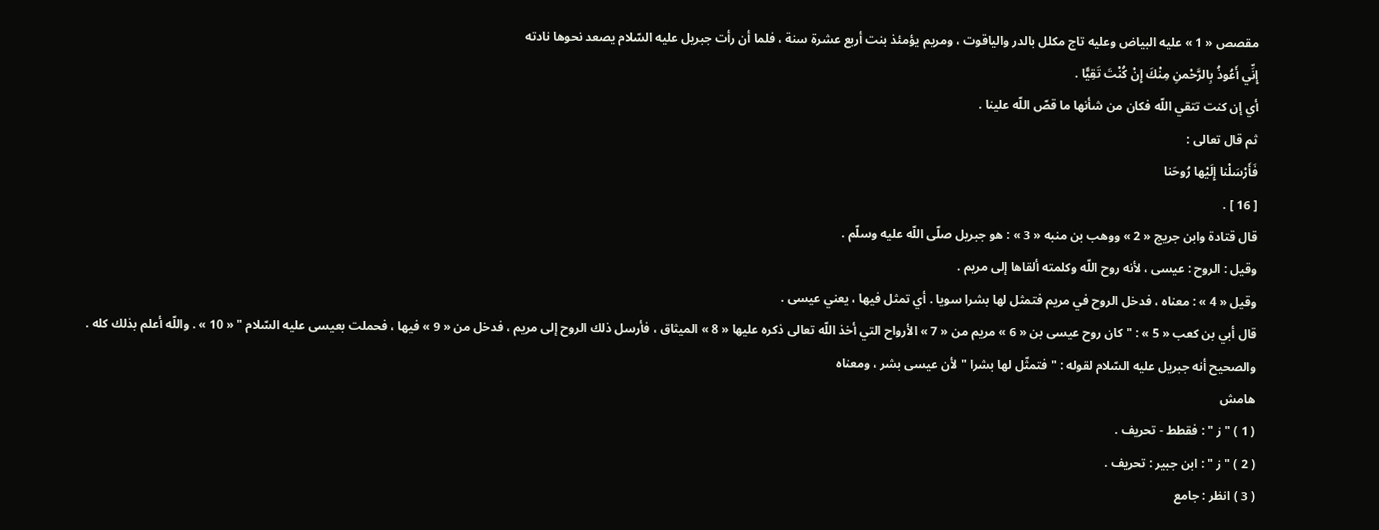مقصص « 1 » عليه البياض وعليه تاج مكلل بالدر والياقوت ، ومريم يؤمئذ بنت أربع عشرة سنة ، فلما أن رأت جبريل عليه السّلام يصعد نحوها نادته
إِنِّي أَعُوذُ بِالرَّحْمنِ مِنْكَ إِنْ كُنْتَ تَقِيًّا .
أي إن كنت تتقي اللّه فكان من شأنها ما قصّ اللّه علينا .
ثم قال تعالى :
فَأَرْسَلْنا إِلَيْها رُوحَنا
[ 16 ] .
قال قتادة وابن جريج « 2 » ووهب بن منبه « 3 » : هو جبريل صلّى اللّه عليه وسلّم .
وقيل : الروح : عيسى ، لأنه روح اللّه وكلمته ألقاها إلى مريم .
وقيل « 4 » : معناه ، فدخل الروح في مريم فتمثل لها بشرا سويا . أي تمثل فيها ، يعني عيسى .
قال أبي بن كعب « 5 » : " كان روح عيسى بن « 6 » مريم من « 7 » الأرواح التي أخذ اللّه تعالى ذكره عليها « 8 » الميثاق ، فأرسل ذلك الروح إلى مريم ، فدخل من « 9 » فيها ، فحملت بعيسى عليه السّلام " « 10 » . واللّه أعلم بذلك كله .
والصحيح أنه جبريل عليه السّلام لقوله : " فتمثّل لها بشرا " لأن عيسى بشر ، ومعناه
هامش
( 1 ) " ز " : فقطط - تحريف .
( 2 ) " ز " : ابن جبير : تحريف .
( 3 ) انظر : جامع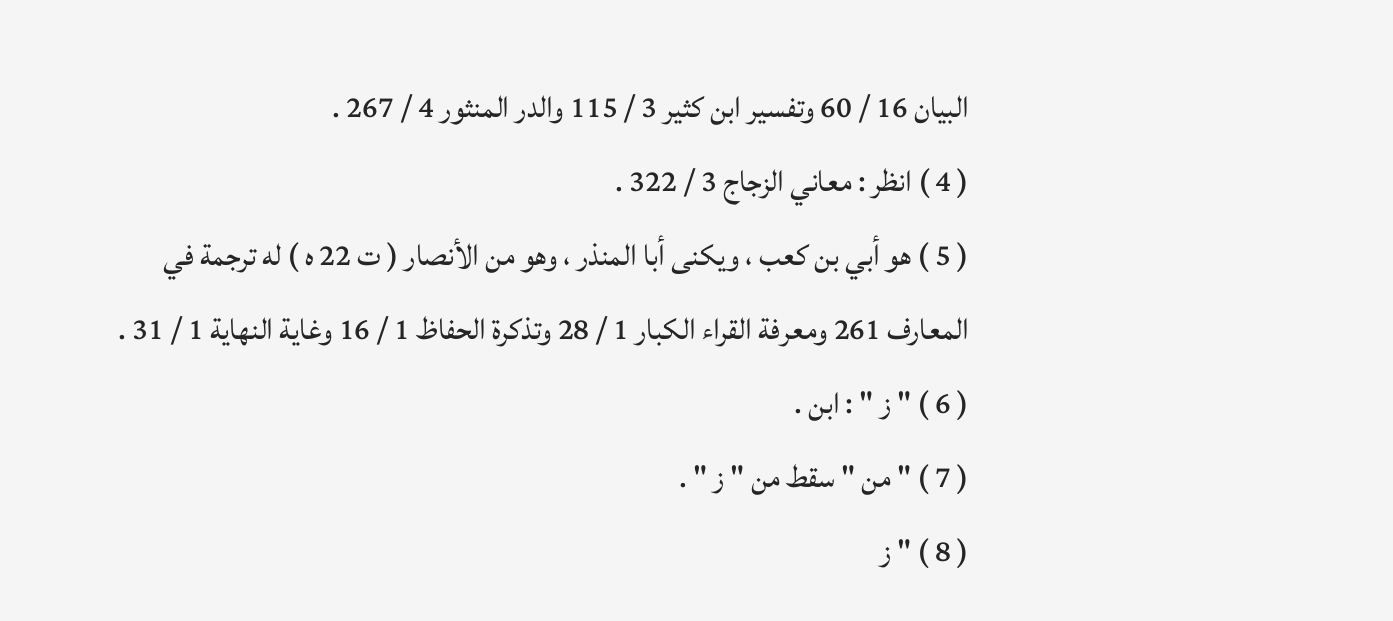البيان 16 / 60 وتفسير ابن كثير 3 / 115 والدر المنثور 4 / 267 .
( 4 ) انظر : معاني الزجاج 3 / 322 .
( 5 ) هو أبي بن كعب ، ويكنى أبا المنذر ، وهو من الأنصار ( ت 22 ه ) له ترجمة في المعارف 261 ومعرفة القراء الكبار 1 / 28 وتذكرة الحفاظ 1 / 16 وغاية النهاية 1 / 31 .
( 6 ) " ز " : ابن .
( 7 ) " من " سقط من " ز " .
( 8 ) " ز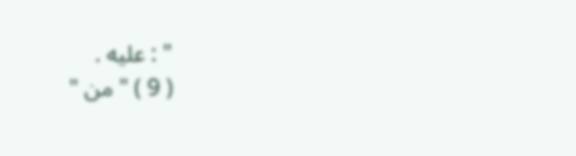" : عليه .
( 9 ) " من "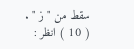سقط من " ز " .
( 10 ) انظر :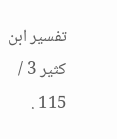تفسير ابن كثير 3 / 115 .